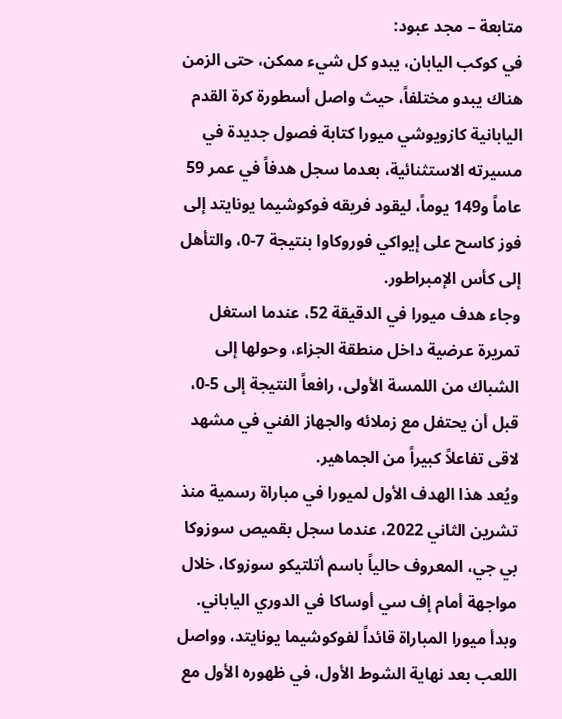متابعة – مجد عبود:
في كوكب اليابان، يبدو كل شيء ممكن، حتى الزمن هناك يبدو مختلفاً، حيث واصل أسطورة كرة القدم اليابانية كازويوشي ميورا كتابة فصول جديدة في مسيرته الاستثنائية، بعدما سجل هدفاً في عمر 59 عاماً و149 يوماً، ليقود فريقه فوكوشيما يونايتد إلى فوز كاسح على إيواكي فوروكاوا بنتيجة 7-0، والتأهل إلى كأس الإمبراطور.
وجاء هدف ميورا في الدقيقة 52، عندما استغل تمريرة عرضية داخل منطقة الجزاء، وحولها إلى الشباك من اللمسة الأولى، رافعاً النتيجة إلى 5-0، قبل أن يحتفل مع زملائه والجهاز الفني في مشهد لاقى تفاعلاً كبيراً من الجماهير.
ويُعد هذا الهدف الأول لميورا في مباراة رسمية منذ تشرين الثاني 2022، عندما سجل بقميص سوزوكا بي جي، المعروف حالياً باسم أتلتيكو سوزوكا، خلال مواجهة أمام إف سي أوساكا في الدوري الياباني.
وبدأ ميورا المباراة قائداً لفوكوشيما يونايتد، وواصل اللعب بعد نهاية الشوط الأول، في ظهوره الأول مع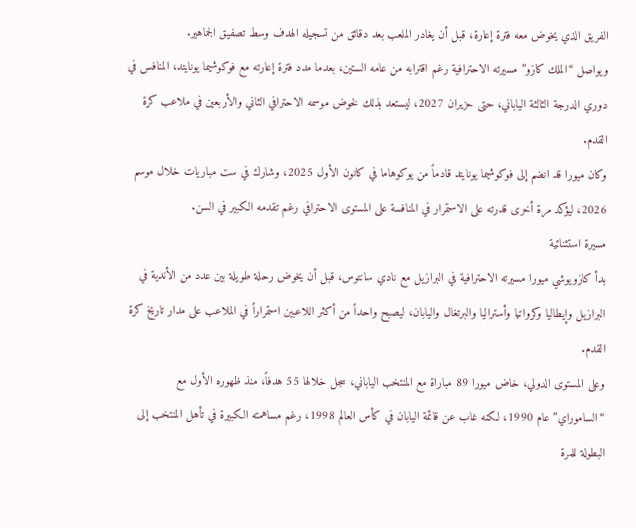الفريق الذي يخوض معه فترة إعارة، قبل أن يغادر الملعب بعد دقائق من تسجيله الهدف وسط تصفيق الجماهير.
ويواصل “الملك كازو” مسيرته الاحترافية رغم اقترابه من عامه الستين، بعدما مدد فترة إعارته مع فوكوشيما يونايتد، المنافس في دوري الدرجة الثالثة الياباني، حتى حزيران 2027، ليستعد بذلك لخوض موسمه الاحترافي الثاني والأربعين في ملاعب كرة القدم.
وكان ميورا قد انضم إلى فوكوشيما يونايتد قادماً من يوكوهاما في كانون الأول 2025، وشارك في ست مباريات خلال موسم 2026، ليؤكد مرة أخرى قدرته على الاستمرار في المنافسة على المستوى الاحترافي رغم تقدمه الكبير في السن.
مسيرة استثنائية
بدأ كازويوشي ميورا مسيرته الاحترافية في البرازيل مع نادي سانتوس، قبل أن يخوض رحلة طويلة بين عدد من الأندية في البرازيل وإيطاليا وكرواتيا وأستراليا والبرتغال واليابان، ليصبح واحداً من أكثر اللاعبين استمراراً في الملاعب على مدار تاريخ كرة القدم.
وعلى المستوى الدولي، خاض ميورا 89 مباراة مع المنتخب الياباني، سجل خلالها 55 هدفاً، منذ ظهوره الأول مع “الساموراي” عام 1990، لكنه غاب عن قائمة اليابان في كأس العالم 1998، رغم مساهمته الكبيرة في تأهل المنتخب إلى البطولة للمرة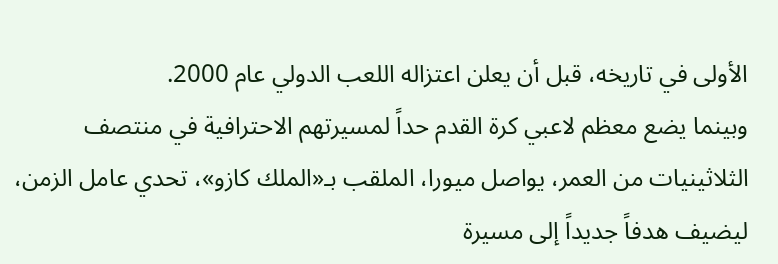الأولى في تاريخه، قبل أن يعلن اعتزاله اللعب الدولي عام 2000.
وبينما يضع معظم لاعبي كرة القدم حداً لمسيرتهم الاحترافية في منتصف الثلاثينيات من العمر، يواصل ميورا، الملقب بـ«الملك كازو»، تحدي عامل الزمن، ليضيف هدفاً جديداً إلى مسيرة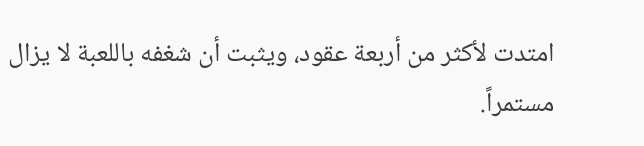امتدت لأكثر من أربعة عقود، ويثبت أن شغفه باللعبة لا يزال مستمراً.